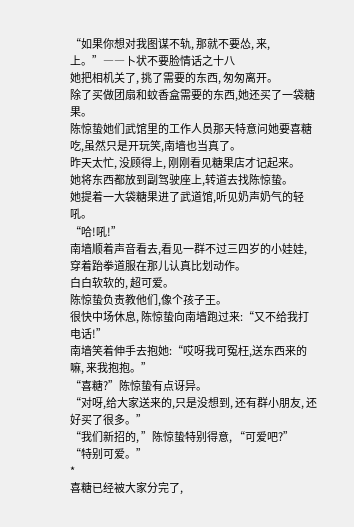“如果你想对我图谋不轨, 那就不要怂, 来, 上。”――卜状不要脸情话之十八
她把相机关了, 挑了需要的东西, 匆匆离开。
除了买做团扇和蚊香盒需要的东西,她还买了一袋糖果。
陈惊蛰她们武馆里的工作人员那天特意问她要喜糖吃,虽然只是开玩笑,南墙也当真了。
昨天太忙, 没顾得上, 刚刚看见糖果店才记起来。
她将东西都放到副驾驶座上,转道去找陈惊蛰。
她提着一大袋糖果进了武道馆,听见奶声奶气的轻吼。
“哈!吼!”
南墙顺着声音看去,看见一群不过三四岁的小娃娃, 穿着跆拳道服在那儿认真比划动作。
白白软软的, 超可爱。
陈惊蛰负责教他们,像个孩子王。
很快中场休息, 陈惊蛰向南墙跑过来:“又不给我打电话!”
南墙笑着伸手去抱她:“哎呀我可冤枉,送东西来的嘛, 来我抱抱。”
“喜糖?”陈惊蛰有点讶异。
“对呀,给大家送来的,只是没想到, 还有群小朋友, 还好买了很多。”
“我们新招的, ”陈惊蛰特别得意, “可爱吧?”
“特别可爱。”
*
喜糖已经被大家分完了,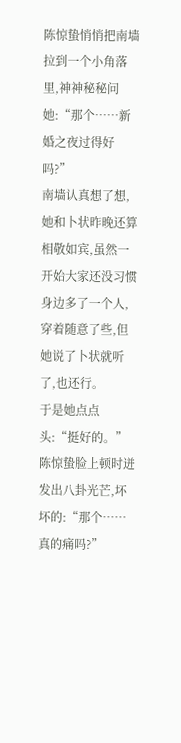陈惊蛰悄悄把南墙拉到一个小角落里,神神秘秘问她:“那个……新婚之夜过得好吗?”
南墙认真想了想,她和卜状昨晚还算相敬如宾,虽然一开始大家还没习惯身边多了一个人,穿着随意了些,但她说了卜状就听了,也还行。
于是她点点头:“挺好的。”
陈惊蛰脸上顿时迸发出八卦光芒,坏坏的:“那个……真的痛吗?”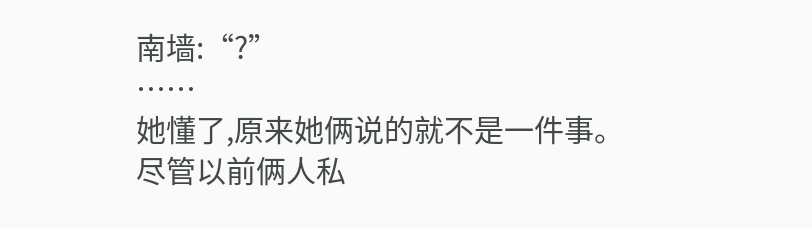南墙:“?”
……
她懂了,原来她俩说的就不是一件事。
尽管以前俩人私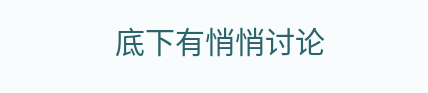底下有悄悄讨论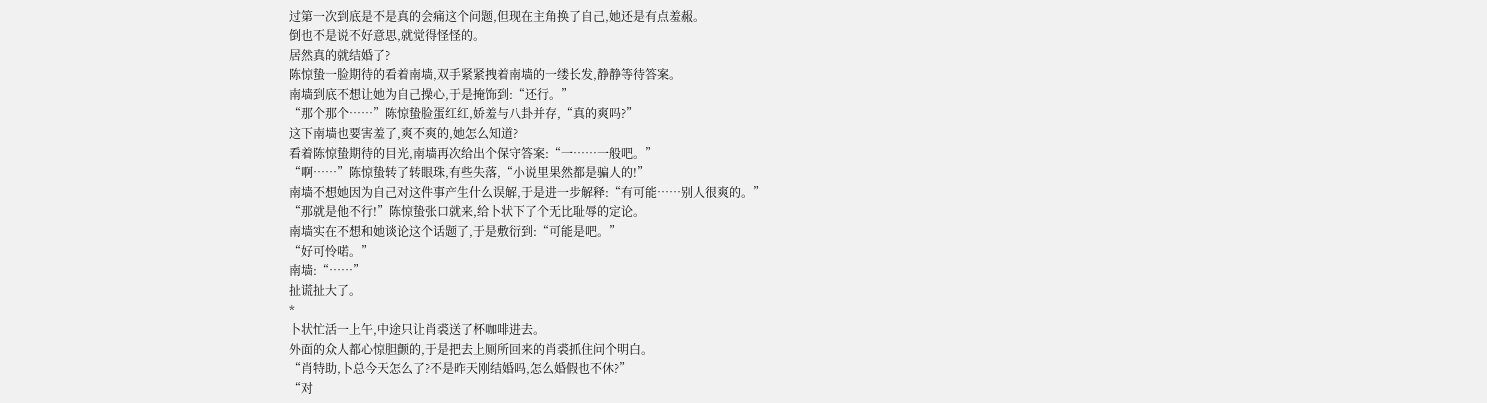过第一次到底是不是真的会痛这个问题,但现在主角换了自己,她还是有点羞赧。
倒也不是说不好意思,就觉得怪怪的。
居然真的就结婚了?
陈惊蛰一脸期待的看着南墙,双手紧紧拽着南墙的一缕长发,静静等待答案。
南墙到底不想让她为自己操心,于是掩饰到:“还行。”
“那个那个……”陈惊蛰脸蛋红红,娇羞与八卦并存,“真的爽吗?”
这下南墙也要害羞了,爽不爽的,她怎么知道?
看着陈惊蛰期待的目光,南墙再次给出个保守答案:“一……一般吧。”
“啊……”陈惊蛰转了转眼珠,有些失落,“小说里果然都是骗人的!”
南墙不想她因为自己对这件事产生什么误解,于是进一步解释:“有可能……别人很爽的。”
“那就是他不行!”陈惊蛰张口就来,给卜状下了个无比耻辱的定论。
南墙实在不想和她谈论这个话题了,于是敷衍到:“可能是吧。”
“好可怜喏。”
南墙:“……”
扯谎扯大了。
*
卜状忙活一上午,中途只让肖裘送了杯咖啡进去。
外面的众人都心惊胆颤的,于是把去上厕所回来的肖裘抓住问个明白。
“肖特助,卜总今天怎么了?不是昨天刚结婚吗,怎么婚假也不休?”
“对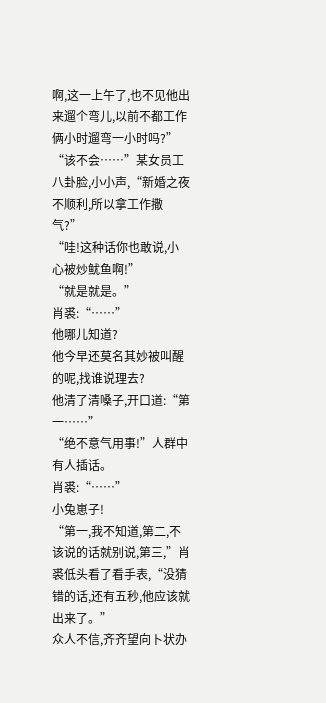啊,这一上午了,也不见他出来遛个弯儿,以前不都工作俩小时遛弯一小时吗?”
“该不会……”某女员工八卦脸,小小声,“新婚之夜不顺利,所以拿工作撒气?”
“哇!这种话你也敢说,小心被炒鱿鱼啊!”
“就是就是。”
肖裘:“……”
他哪儿知道?
他今早还莫名其妙被叫醒的呢,找谁说理去?
他清了清嗓子,开口道:“第一……”
“绝不意气用事!”人群中有人插话。
肖裘:“……”
小兔崽子!
“第一,我不知道,第二,不该说的话就别说,第三,”肖裘低头看了看手表,“没猜错的话,还有五秒,他应该就出来了。”
众人不信,齐齐望向卜状办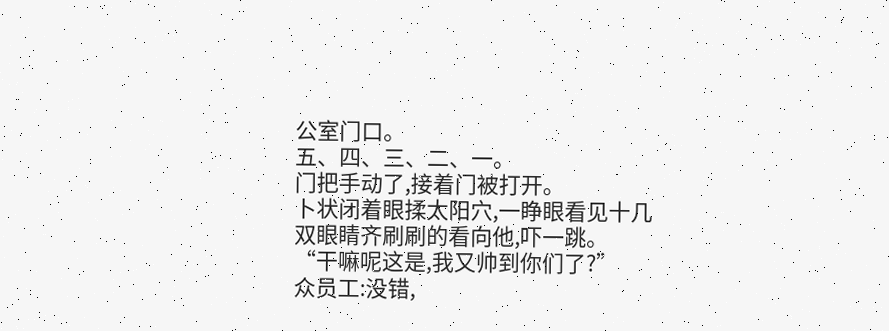公室门口。
五、四、三、二、一。
门把手动了,接着门被打开。
卜状闭着眼揉太阳穴,一睁眼看见十几双眼睛齐刷刷的看向他,吓一跳。
“干嘛呢这是,我又帅到你们了?”
众员工:没错,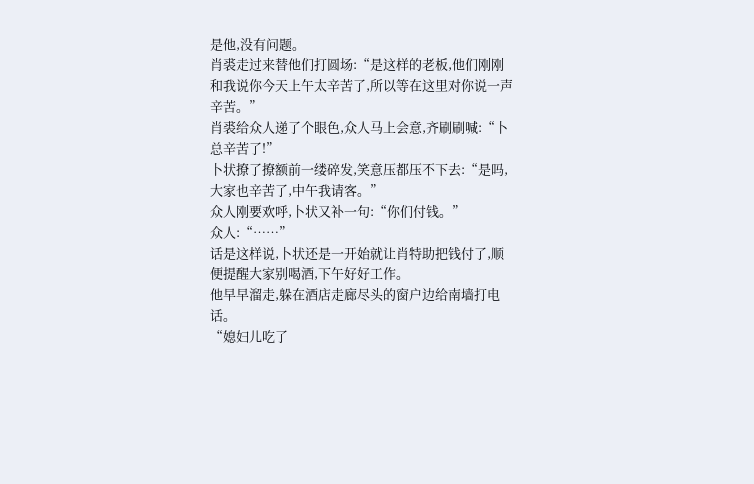是他,没有问题。
肖裘走过来替他们打圆场:“是这样的老板,他们刚刚和我说你今天上午太辛苦了,所以等在这里对你说一声辛苦。”
肖裘给众人递了个眼色,众人马上会意,齐刷刷喊:“卜总辛苦了!”
卜状撩了撩额前一缕碎发,笑意压都压不下去:“是吗,大家也辛苦了,中午我请客。”
众人刚要欢呼,卜状又补一句:“你们付钱。”
众人:“……”
话是这样说,卜状还是一开始就让肖特助把钱付了,顺便提醒大家别喝酒,下午好好工作。
他早早溜走,躲在酒店走廊尽头的窗户边给南墙打电话。
“媳妇儿吃了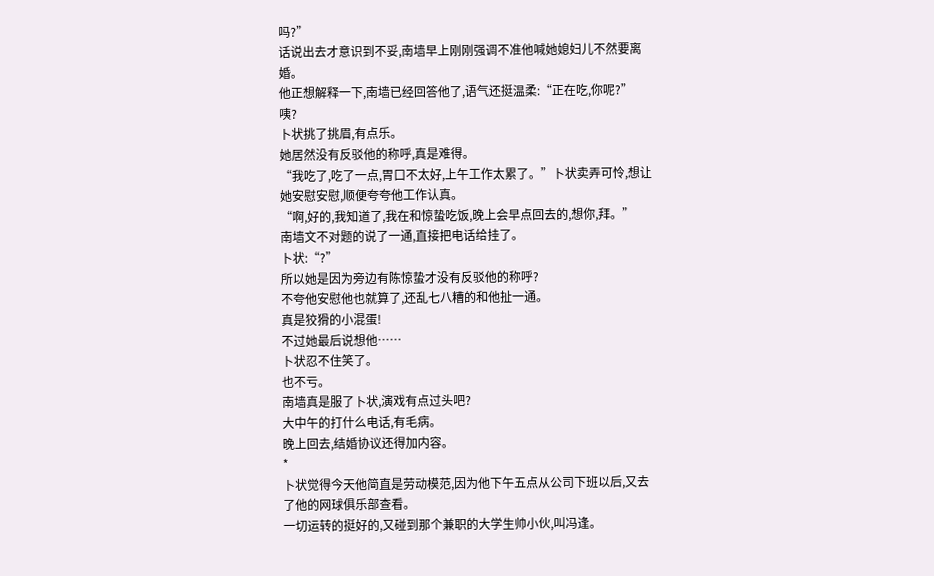吗?”
话说出去才意识到不妥,南墙早上刚刚强调不准他喊她媳妇儿不然要离婚。
他正想解释一下,南墙已经回答他了,语气还挺温柔:“正在吃,你呢?”
咦?
卜状挑了挑眉,有点乐。
她居然没有反驳他的称呼,真是难得。
“我吃了,吃了一点,胃口不太好,上午工作太累了。”卜状卖弄可怜,想让她安慰安慰,顺便夸夸他工作认真。
“啊,好的,我知道了,我在和惊蛰吃饭,晚上会早点回去的,想你,拜。”
南墙文不对题的说了一通,直接把电话给挂了。
卜状:“?”
所以她是因为旁边有陈惊蛰才没有反驳他的称呼?
不夸他安慰他也就算了,还乱七八糟的和他扯一通。
真是狡猾的小混蛋!
不过她最后说想他……
卜状忍不住笑了。
也不亏。
南墙真是服了卜状,演戏有点过头吧?
大中午的打什么电话,有毛病。
晚上回去,结婚协议还得加内容。
*
卜状觉得今天他简直是劳动模范,因为他下午五点从公司下班以后,又去了他的网球俱乐部查看。
一切运转的挺好的,又碰到那个兼职的大学生帅小伙,叫冯逢。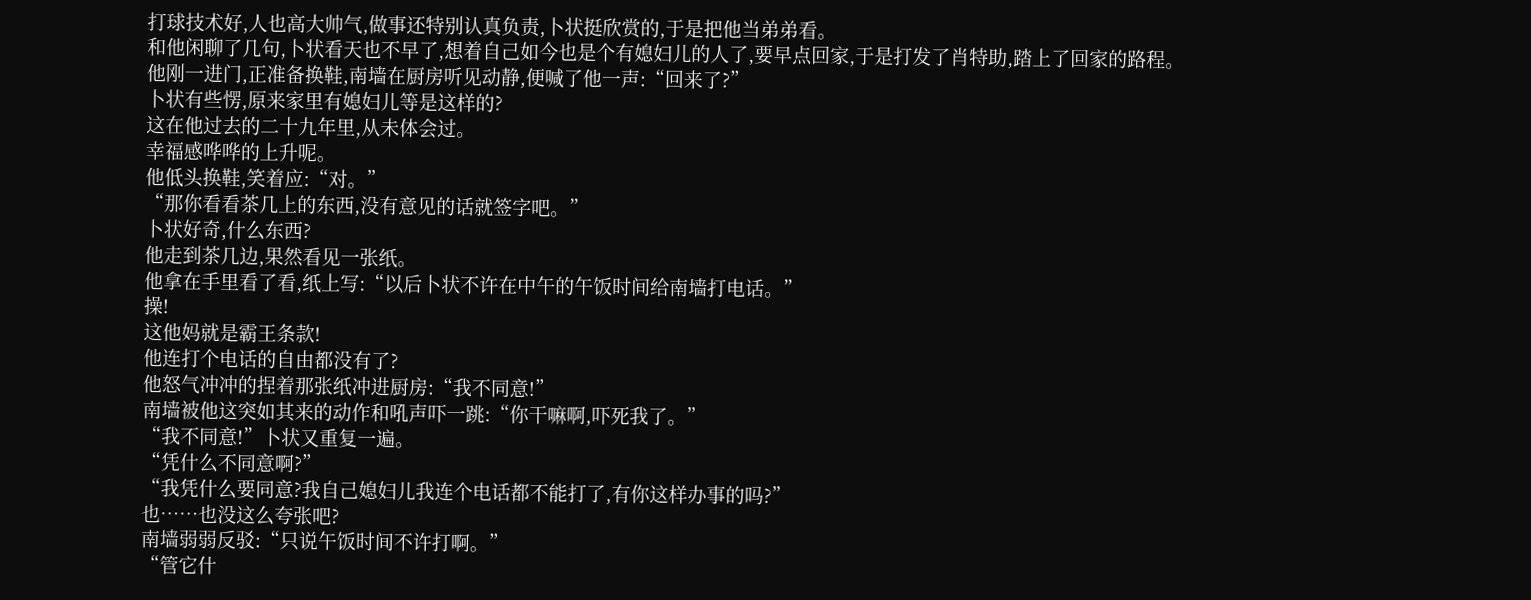打球技术好,人也高大帅气,做事还特别认真负责,卜状挺欣赏的,于是把他当弟弟看。
和他闲聊了几句,卜状看天也不早了,想着自己如今也是个有媳妇儿的人了,要早点回家,于是打发了肖特助,踏上了回家的路程。
他刚一进门,正准备换鞋,南墙在厨房听见动静,便喊了他一声:“回来了?”
卜状有些愣,原来家里有媳妇儿等是这样的?
这在他过去的二十九年里,从未体会过。
幸福感哗哗的上升呢。
他低头换鞋,笑着应:“对。”
“那你看看茶几上的东西,没有意见的话就签字吧。”
卜状好奇,什么东西?
他走到茶几边,果然看见一张纸。
他拿在手里看了看,纸上写:“以后卜状不许在中午的午饭时间给南墙打电话。”
操!
这他妈就是霸王条款!
他连打个电话的自由都没有了?
他怒气冲冲的捏着那张纸冲进厨房:“我不同意!”
南墙被他这突如其来的动作和吼声吓一跳:“你干嘛啊,吓死我了。”
“我不同意!”卜状又重复一遍。
“凭什么不同意啊?”
“我凭什么要同意?我自己媳妇儿我连个电话都不能打了,有你这样办事的吗?”
也……也没这么夸张吧?
南墙弱弱反驳:“只说午饭时间不许打啊。”
“管它什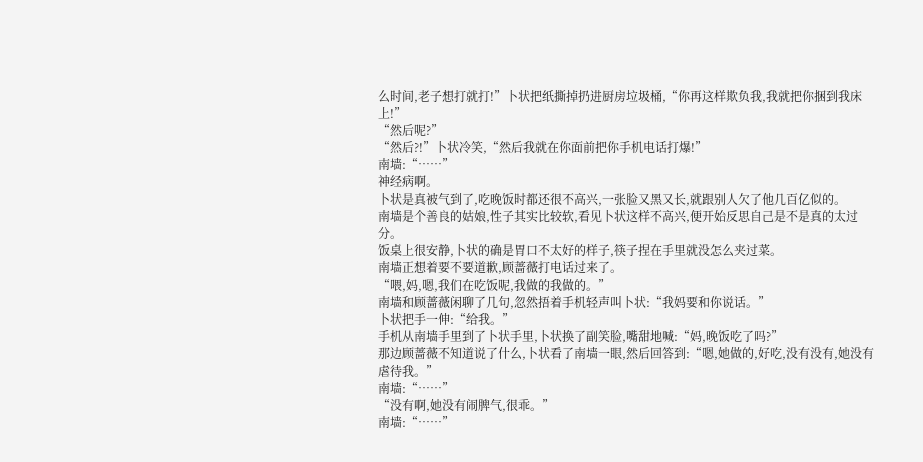么时间,老子想打就打!”卜状把纸撕掉扔进厨房垃圾桶,“你再这样欺负我,我就把你捆到我床上!”
“然后呢?”
“然后?!”卜状冷笑,“然后我就在你面前把你手机电话打爆!”
南墙:“……”
神经病啊。
卜状是真被气到了,吃晚饭时都还很不高兴,一张脸又黑又长,就跟别人欠了他几百亿似的。
南墙是个善良的姑娘,性子其实比较软,看见卜状这样不高兴,便开始反思自己是不是真的太过分。
饭桌上很安静,卜状的确是胃口不太好的样子,筷子捏在手里就没怎么夹过菜。
南墙正想着要不要道歉,顾蔷薇打电话过来了。
“喂,妈,嗯,我们在吃饭呢,我做的我做的。”
南墙和顾蔷薇闲聊了几句,忽然捂着手机轻声叫卜状:“我妈要和你说话。”
卜状把手一伸:“给我。”
手机从南墙手里到了卜状手里,卜状换了副笑脸,嘴甜地喊:“妈,晚饭吃了吗?”
那边顾蔷薇不知道说了什么,卜状看了南墙一眼,然后回答到:“嗯,她做的,好吃,没有没有,她没有虐待我。”
南墙:“……”
“没有啊,她没有闹脾气,很乖。”
南墙:“……”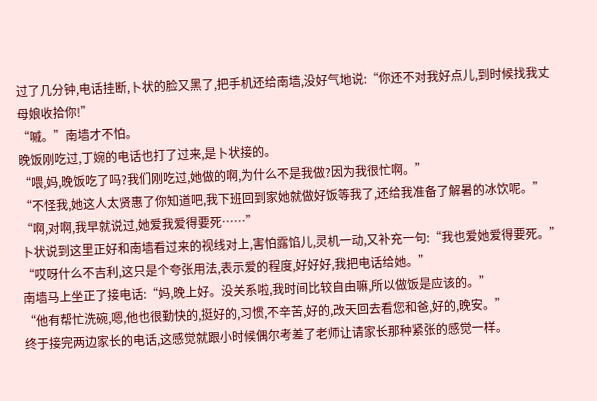过了几分钟,电话挂断,卜状的脸又黑了,把手机还给南墙,没好气地说:“你还不对我好点儿,到时候找我丈母娘收拾你!”
“嘁。”南墙才不怕。
晚饭刚吃过,丁婉的电话也打了过来,是卜状接的。
“喂,妈,晚饭吃了吗?我们刚吃过,她做的啊,为什么不是我做?因为我很忙啊。”
“不怪我,她这人太贤惠了你知道吧,我下班回到家她就做好饭等我了,还给我准备了解暑的冰饮呢。”
“啊,对啊,我早就说过,她爱我爱得要死……”
卜状说到这里正好和南墙看过来的视线对上,害怕露馅儿,灵机一动,又补充一句:“我也爱她爱得要死。”
“哎呀什么不吉利,这只是个夸张用法,表示爱的程度,好好好,我把电话给她。”
南墙马上坐正了接电话:“妈,晚上好。没关系啦,我时间比较自由嘛,所以做饭是应该的。”
“他有帮忙洗碗,嗯,他也很勤快的,挺好的,习惯,不辛苦,好的,改天回去看您和爸,好的,晚安。”
终于接完两边家长的电话,这感觉就跟小时候偶尔考差了老师让请家长那种紧张的感觉一样。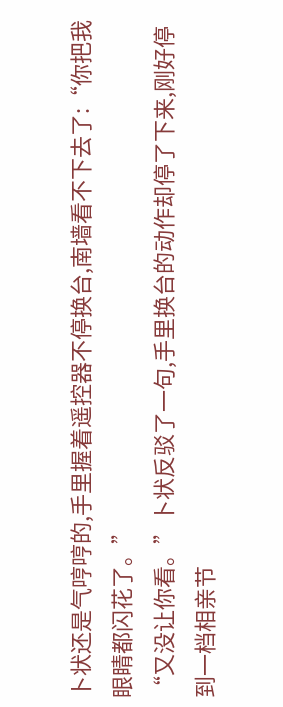卜状还是气哼哼的,手里握着遥控器不停换台,南墙看不下去了:“你把我眼睛都闪花了。”
“又没让你看。”卜状反驳了一句,手里换台的动作却停了下来,刚好停到一档相亲节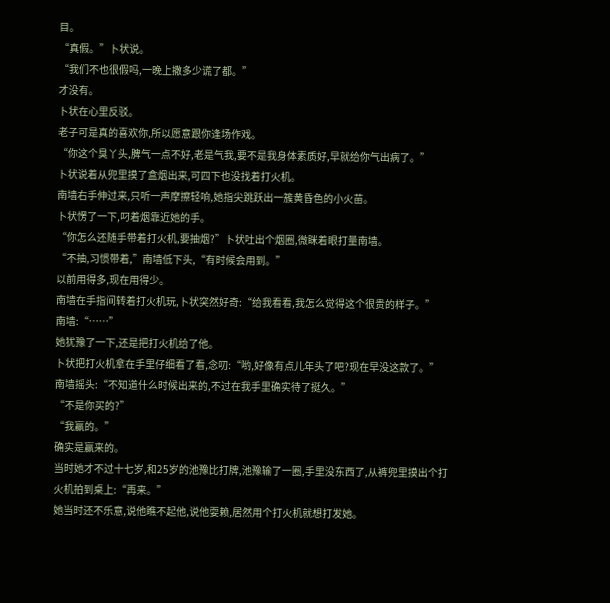目。
“真假。”卜状说。
“我们不也很假吗,一晚上撒多少谎了都。”
才没有。
卜状在心里反驳。
老子可是真的喜欢你,所以愿意跟你逢场作戏。
“你这个臭丫头,脾气一点不好,老是气我,要不是我身体素质好,早就给你气出病了。”
卜状说着从兜里摸了盒烟出来,可四下也没找着打火机。
南墙右手伸过来,只听一声摩擦轻响,她指尖跳跃出一簇黄昏色的小火苗。
卜状愣了一下,叼着烟靠近她的手。
“你怎么还随手带着打火机,要抽烟?”卜状吐出个烟圈,微眯着眼打量南墙。
“不抽,习惯带着,”南墙低下头,“有时候会用到。”
以前用得多,现在用得少。
南墙在手指间转着打火机玩,卜状突然好奇:“给我看看,我怎么觉得这个很贵的样子。”
南墙:“……”
她犹豫了一下,还是把打火机给了他。
卜状把打火机拿在手里仔细看了看,念叨:“哟,好像有点儿年头了吧?现在早没这款了。”
南墙摇头:“不知道什么时候出来的,不过在我手里确实待了挺久。”
“不是你买的?”
“我赢的。”
确实是赢来的。
当时她才不过十七岁,和25岁的池豫比打牌,池豫输了一圈,手里没东西了,从裤兜里摸出个打火机拍到桌上:“再来。”
她当时还不乐意,说他瞧不起他,说他耍赖,居然用个打火机就想打发她。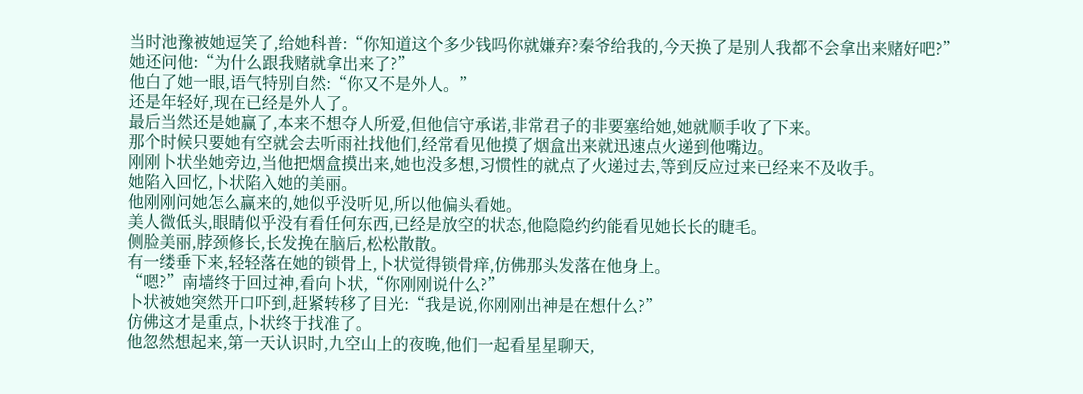当时池豫被她逗笑了,给她科普:“你知道这个多少钱吗你就嫌弃?秦爷给我的,今天换了是别人我都不会拿出来赌好吧?”
她还问他:“为什么跟我赌就拿出来了?”
他白了她一眼,语气特别自然:“你又不是外人。”
还是年轻好,现在已经是外人了。
最后当然还是她赢了,本来不想夺人所爱,但他信守承诺,非常君子的非要塞给她,她就顺手收了下来。
那个时候只要她有空就会去听雨社找他们,经常看见他摸了烟盒出来就迅速点火递到他嘴边。
刚刚卜状坐她旁边,当他把烟盒摸出来,她也没多想,习惯性的就点了火递过去,等到反应过来已经来不及收手。
她陷入回忆,卜状陷入她的美丽。
他刚刚问她怎么赢来的,她似乎没听见,所以他偏头看她。
美人微低头,眼睛似乎没有看任何东西,已经是放空的状态,他隐隐约约能看见她长长的睫毛。
侧脸美丽,脖颈修长,长发挽在脑后,松松散散。
有一缕垂下来,轻轻落在她的锁骨上,卜状觉得锁骨痒,仿佛那头发落在他身上。
“嗯?”南墙终于回过神,看向卜状,“你刚刚说什么?”
卜状被她突然开口吓到,赶紧转移了目光:“我是说,你刚刚出神是在想什么?”
仿佛这才是重点,卜状终于找准了。
他忽然想起来,第一天认识时,九空山上的夜晚,他们一起看星星聊天,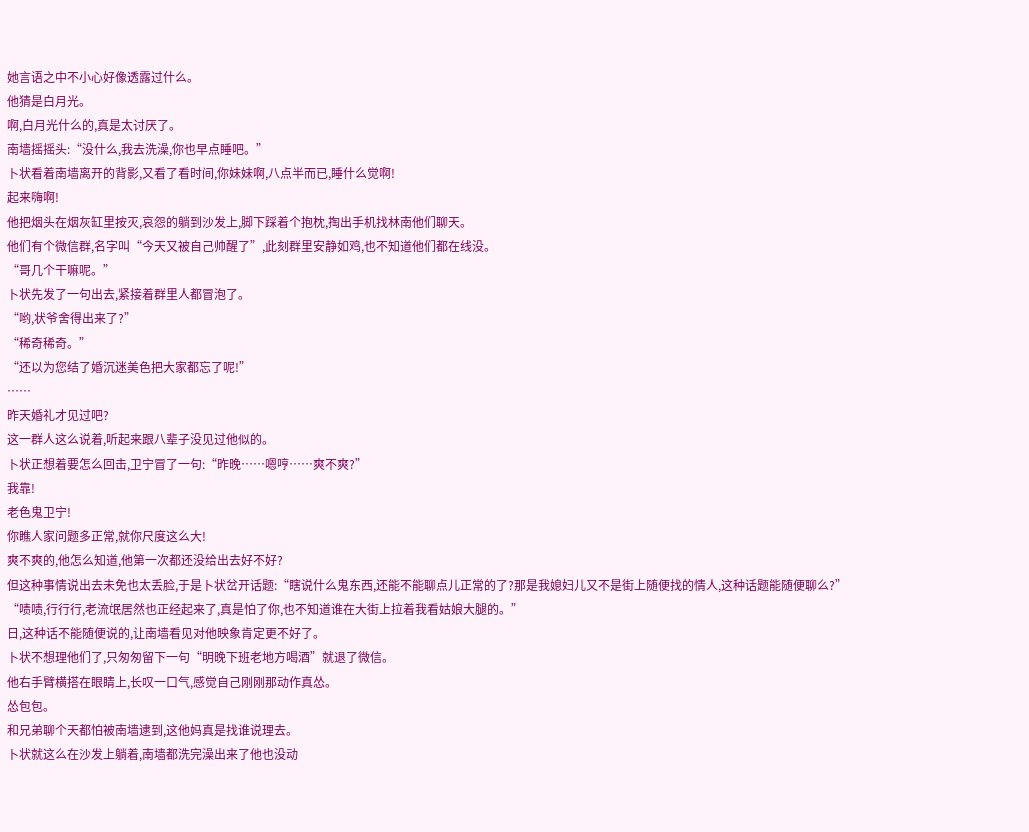她言语之中不小心好像透露过什么。
他猜是白月光。
啊,白月光什么的,真是太讨厌了。
南墙摇摇头:“没什么,我去洗澡,你也早点睡吧。”
卜状看着南墙离开的背影,又看了看时间,你妹妹啊,八点半而已,睡什么觉啊!
起来嗨啊!
他把烟头在烟灰缸里按灭,哀怨的躺到沙发上,脚下踩着个抱枕,掏出手机找林南他们聊天。
他们有个微信群,名字叫“今天又被自己帅醒了”,此刻群里安静如鸡,也不知道他们都在线没。
“哥几个干嘛呢。”
卜状先发了一句出去,紧接着群里人都冒泡了。
“哟,状爷舍得出来了?”
“稀奇稀奇。”
“还以为您结了婚沉迷美色把大家都忘了呢!”
……
昨天婚礼才见过吧?
这一群人这么说着,听起来跟八辈子没见过他似的。
卜状正想着要怎么回击,卫宁冒了一句:“昨晚……嗯哼……爽不爽?”
我靠!
老色鬼卫宁!
你瞧人家问题多正常,就你尺度这么大!
爽不爽的,他怎么知道,他第一次都还没给出去好不好?
但这种事情说出去未免也太丢脸,于是卜状岔开话题:“瞎说什么鬼东西,还能不能聊点儿正常的了?那是我媳妇儿又不是街上随便找的情人,这种话题能随便聊么?”
“啧啧,行行行,老流氓居然也正经起来了,真是怕了你,也不知道谁在大街上拉着我看姑娘大腿的。”
日,这种话不能随便说的,让南墙看见对他映象肯定更不好了。
卜状不想理他们了,只匆匆留下一句“明晚下班老地方喝酒”就退了微信。
他右手臂横搭在眼睛上,长叹一口气,感觉自己刚刚那动作真怂。
怂包包。
和兄弟聊个天都怕被南墙逮到,这他妈真是找谁说理去。
卜状就这么在沙发上躺着,南墙都洗完澡出来了他也没动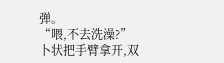弹。
“喂,不去洗澡?”
卜状把手臂拿开,双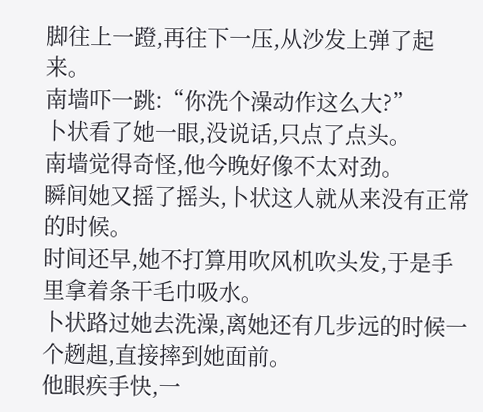脚往上一蹬,再往下一压,从沙发上弹了起来。
南墙吓一跳:“你洗个澡动作这么大?”
卜状看了她一眼,没说话,只点了点头。
南墙觉得奇怪,他今晚好像不太对劲。
瞬间她又摇了摇头,卜状这人就从来没有正常的时候。
时间还早,她不打算用吹风机吹头发,于是手里拿着条干毛巾吸水。
卜状路过她去洗澡,离她还有几步远的时候一个趔趄,直接摔到她面前。
他眼疾手快,一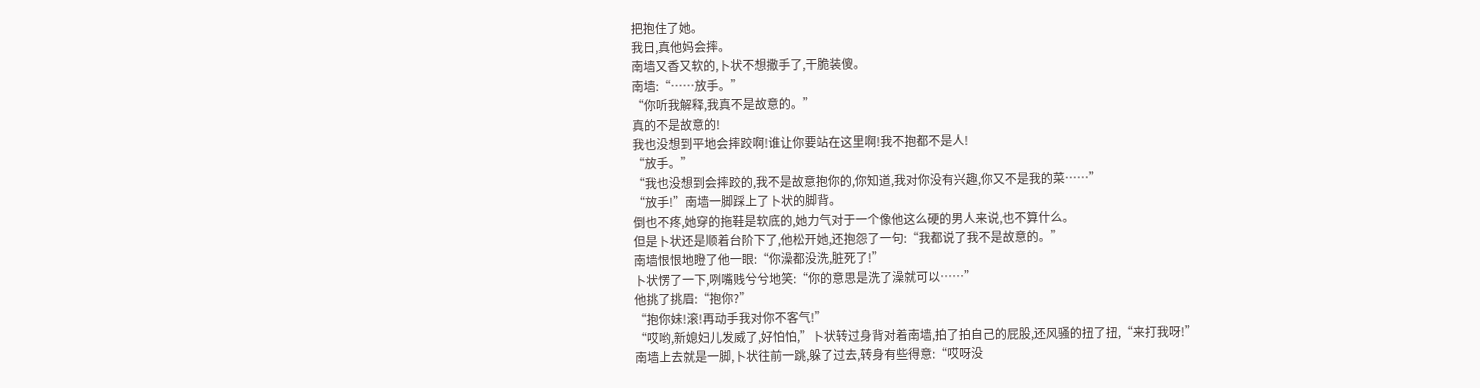把抱住了她。
我日,真他妈会摔。
南墙又香又软的,卜状不想撒手了,干脆装傻。
南墙:“……放手。”
“你听我解释,我真不是故意的。”
真的不是故意的!
我也没想到平地会摔跤啊!谁让你要站在这里啊!我不抱都不是人!
“放手。”
“我也没想到会摔跤的,我不是故意抱你的,你知道,我对你没有兴趣,你又不是我的菜……”
“放手!”南墙一脚踩上了卜状的脚背。
倒也不疼,她穿的拖鞋是软底的,她力气对于一个像他这么硬的男人来说,也不算什么。
但是卜状还是顺着台阶下了,他松开她,还抱怨了一句:“我都说了我不是故意的。”
南墙恨恨地瞪了他一眼:“你澡都没洗,脏死了!”
卜状愣了一下,咧嘴贱兮兮地笑:“你的意思是洗了澡就可以……”
他挑了挑眉:“抱你?”
“抱你妹!滚!再动手我对你不客气!”
“哎哟,新媳妇儿发威了,好怕怕,”卜状转过身背对着南墙,拍了拍自己的屁股,还风骚的扭了扭,“来打我呀!”
南墙上去就是一脚,卜状往前一跳,躲了过去,转身有些得意:“哎呀没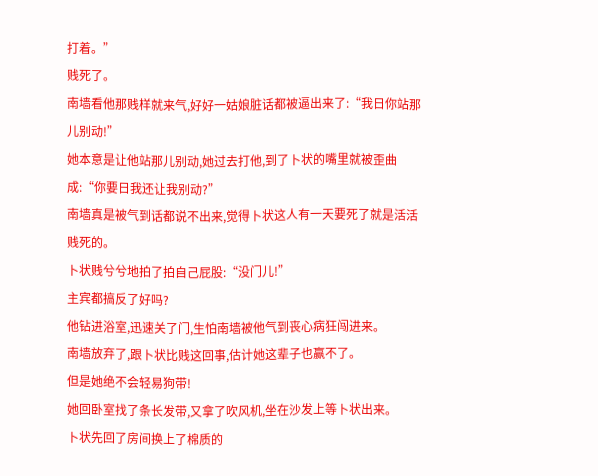打着。”
贱死了。
南墙看他那贱样就来气,好好一姑娘脏话都被逼出来了:“我日你站那儿别动!”
她本意是让他站那儿别动,她过去打他,到了卜状的嘴里就被歪曲成:“你要日我还让我别动?”
南墙真是被气到话都说不出来,觉得卜状这人有一天要死了就是活活贱死的。
卜状贱兮兮地拍了拍自己屁股:“没门儿!”
主宾都搞反了好吗?
他钻进浴室,迅速关了门,生怕南墙被他气到丧心病狂闯进来。
南墙放弃了,跟卜状比贱这回事,估计她这辈子也赢不了。
但是她绝不会轻易狗带!
她回卧室找了条长发带,又拿了吹风机,坐在沙发上等卜状出来。
卜状先回了房间换上了棉质的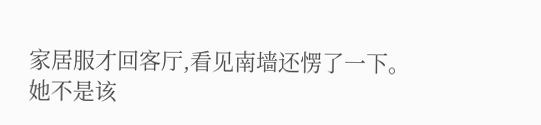家居服才回客厅,看见南墙还愣了一下。
她不是该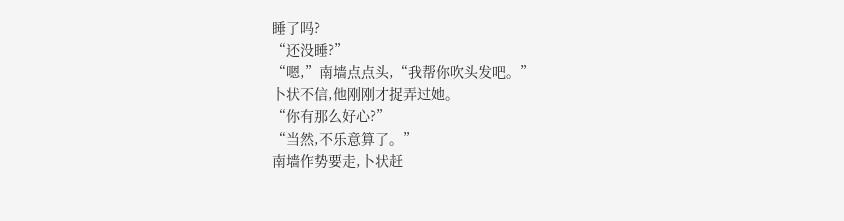睡了吗?
“还没睡?”
“嗯,”南墙点点头,“我帮你吹头发吧。”
卜状不信,他刚刚才捉弄过她。
“你有那么好心?”
“当然,不乐意算了。”
南墙作势要走,卜状赶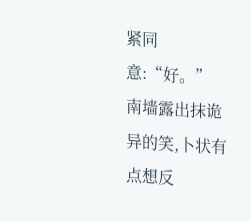紧同意:“好。”
南墙露出抹诡异的笑,卜状有点想反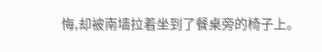悔,却被南墙拉着坐到了餐桌旁的椅子上。